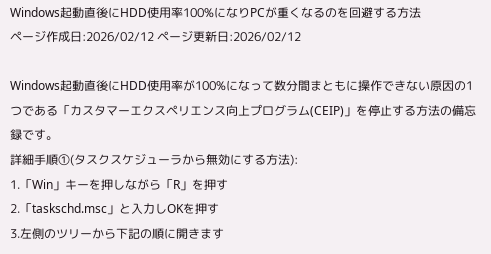Windows起動直後にHDD使用率100%になりPCが重くなるのを回避する方法
ページ作成日:2026/02/12 ページ更新日:2026/02/12

Windows起動直後にHDD使用率が100%になって数分間まともに操作できない原因の1つである「カスタマーエクスペリエンス向上プログラム(CEIP)」を停止する方法の備忘録です。
詳細手順①(タスクスケジューラから無効にする方法):
1.「Win」キーを押しながら「R」を押す
2.「taskschd.msc」と入力しOKを押す
3.左側のツリーから下記の順に開きます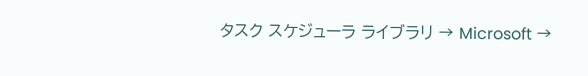タスク スケジューラ ライブラリ → Microsoft →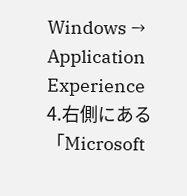Windows → Application Experience
4.右側にある「Microsoft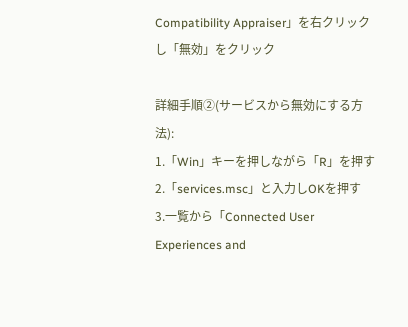Compatibility Appraiser」を右クリックし「無効」をクリック

詳細手順②(サービスから無効にする方法):
1.「Win」キーを押しながら「R」を押す
2.「services.msc」と入力しOKを押す
3.一覧から「Connected User Experiences and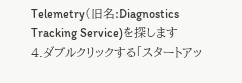Telemetry(旧名:Diagnostics Tracking Service)を探します
4.ダブルクリックする「スタートアッ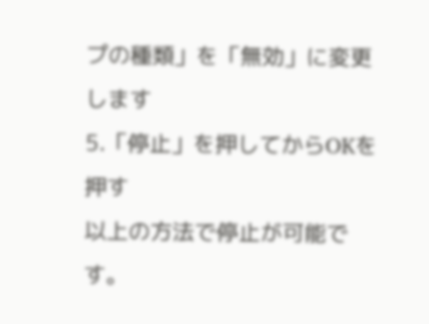プの種類」を「無効」に変更します
5.「停止」を押してからOKを押す
以上の方法で停止が可能です。